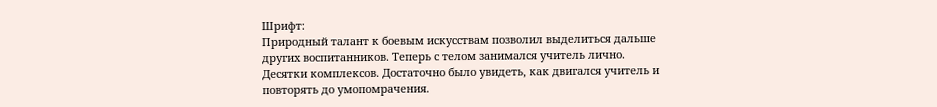Шрифт:
Природный талант к боевым искусствам позволил выделиться дальше других воспитанников. Теперь с телом занимался учитель лично. Десятки комплексов. Достаточно было увидеть, как двигался учитель и повторять до умопомрачения.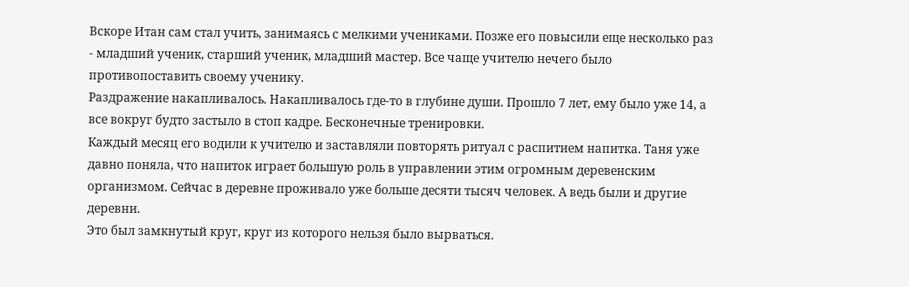Вскоре Итан сам стал учить, занимаясь с мелкими учениками. Позже его повысили еще несколько раз - младший ученик, старший ученик, младший мастер. Все чаще учителю нечего было противопоставить своему ученику.
Раздражение накапливалось. Накапливалось где-то в глубине души. Прошло 7 лет, ему было уже 14, а все вокруг будто застыло в стоп кадре. Бесконечные тренировки.
Каждый месяц его водили к учителю и заставляли повторять ритуал с распитием напитка. Таня уже давно поняла, что напиток играет большую роль в управлении этим огромным деревенским организмом. Сейчас в деревне проживало уже больше десяти тысяч человек. А ведь были и другие деревни.
Это был замкнутый круг, круг из которого нельзя было вырваться.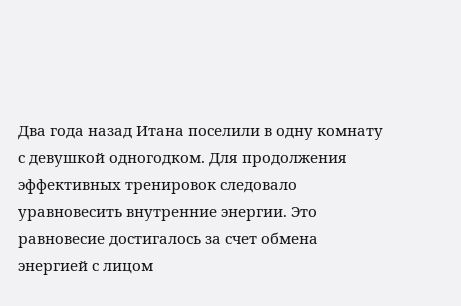Два года назад Итана поселили в одну комнату с девушкой одногодком. Для продолжения эффективных тренировок следовало уравновесить внутренние энергии. Это равновесие достигалось за счет обмена энергией с лицом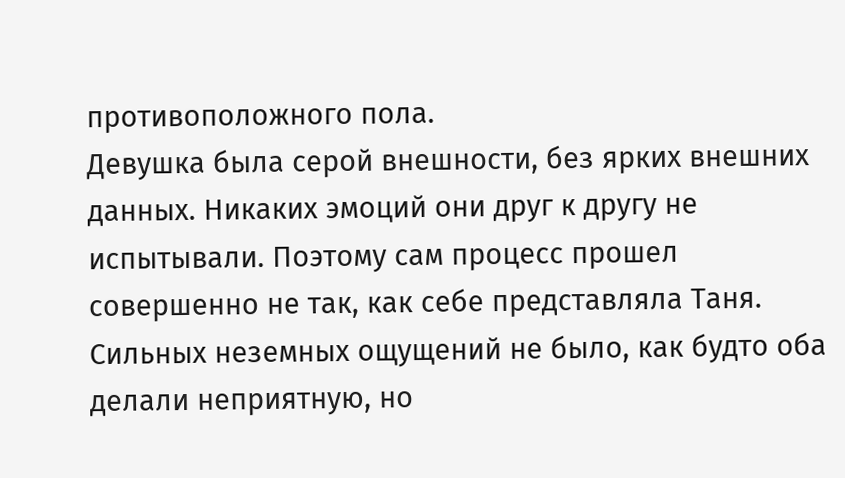противоположного пола.
Девушка была серой внешности, без ярких внешних данных. Никаких эмоций они друг к другу не испытывали. Поэтому сам процесс прошел совершенно не так, как себе представляла Таня. Сильных неземных ощущений не было, как будто оба делали неприятную, но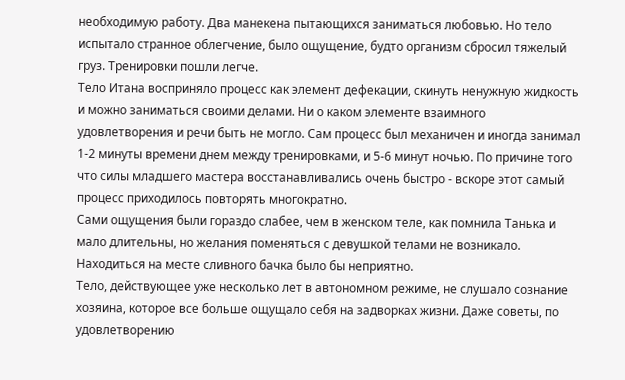необходимую работу. Два манекена пытающихся заниматься любовью. Но тело испытало странное облегчение, было ощущение, будто организм сбросил тяжелый груз. Тренировки пошли легче.
Тело Итана восприняло процесс как элемент дефекации, скинуть ненужную жидкость и можно заниматься своими делами. Ни о каком элементе взаимного удовлетворения и речи быть не могло. Сам процесс был механичен и иногда занимал 1-2 минуты времени днем между тренировками, и 5-6 минут ночью. По причине того что силы младшего мастера восстанавливались очень быстро - вскоре этот самый процесс приходилось повторять многократно.
Сами ощущения были гораздо слабее, чем в женском теле, как помнила Танька и мало длительны, но желания поменяться с девушкой телами не возникало. Находиться на месте сливного бачка было бы неприятно.
Тело, действующее уже несколько лет в автономном режиме, не слушало сознание хозяина, которое все больше ощущало себя на задворках жизни. Даже советы, по удовлетворению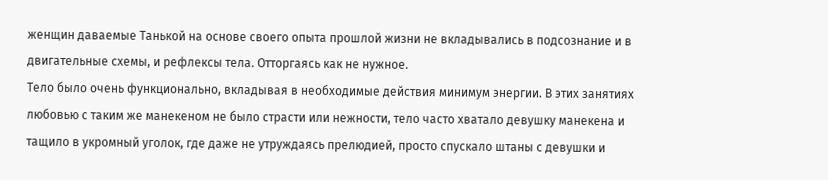женщин даваемые Танькой на основе своего опыта прошлой жизни не вкладывались в подсознание и в двигательные схемы, и рефлексы тела. Отторгаясь как не нужное.
Тело было очень функционально, вкладывая в необходимые действия минимум энергии. В этих занятиях любовью с таким же манекеном не было страсти или нежности, тело часто хватало девушку манекена и тащило в укромный уголок, где даже не утруждаясь прелюдией, просто спускало штаны с девушки и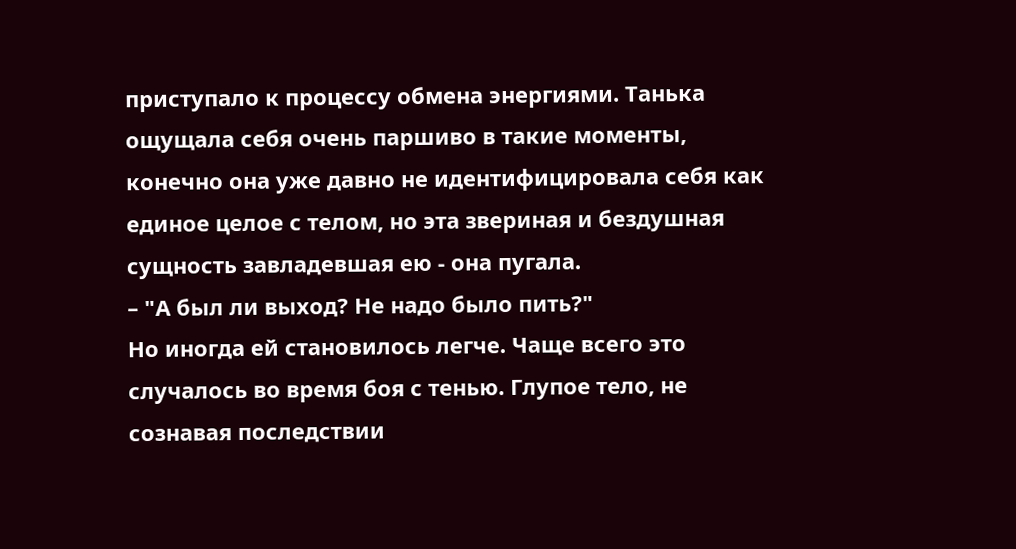приступало к процессу обмена энергиями. Танька ощущала себя очень паршиво в такие моменты, конечно она уже давно не идентифицировала себя как единое целое с телом, но эта звериная и бездушная сущность завладевшая ею - она пугала.
– "А был ли выход? Не надо было пить?"
Но иногда ей становилось легче. Чаще всего это случалось во время боя с тенью. Глупое тело, не сознавая последствии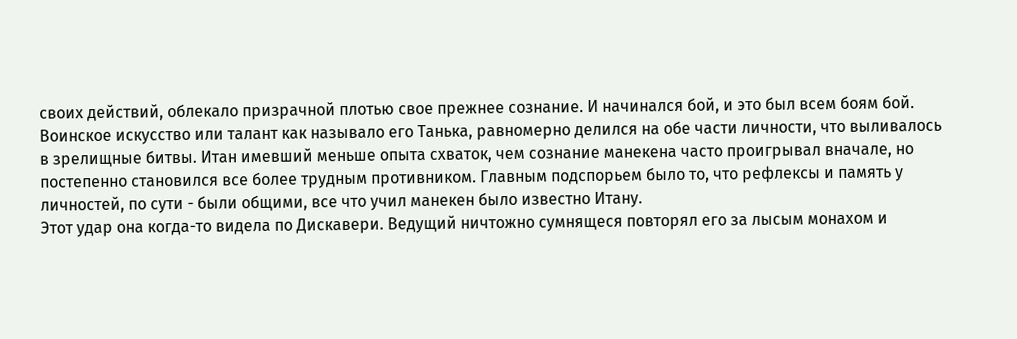своих действий, облекало призрачной плотью свое прежнее сознание. И начинался бой, и это был всем боям бой.
Воинское искусство или талант как называло его Танька, равномерно делился на обе части личности, что выливалось в зрелищные битвы. Итан имевший меньше опыта схваток, чем сознание манекена часто проигрывал вначале, но постепенно становился все более трудным противником. Главным подспорьем было то, что рефлексы и память у личностей, по сути - были общими, все что учил манекен было известно Итану.
Этот удар она когда-то видела по Дискавери. Ведущий ничтожно сумнящеся повторял его за лысым монахом и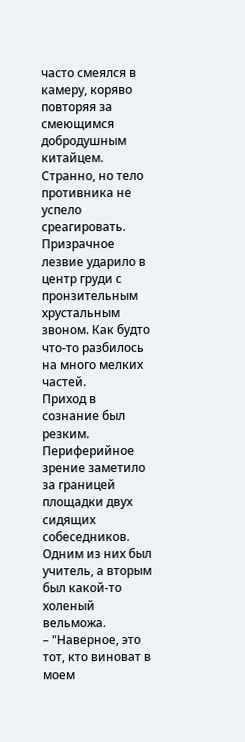часто смеялся в камеру, коряво повторяя за смеющимся добродушным китайцем. Странно, но тело противника не успело среагировать.
Призрачное лезвие ударило в центр груди с пронзительным хрустальным звоном. Как будто что-то разбилось на много мелких частей.
Приход в сознание был резким. Периферийное зрение заметило за границей площадки двух сидящих собеседников. Одним из них был учитель, а вторым был какой-то холеный вельможа.
– "Наверное, это тот, кто виноват в моем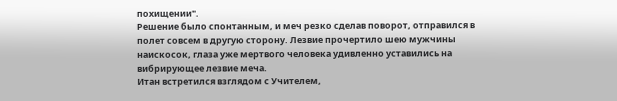похищении".
Решение было спонтанным, и меч резко сделав поворот, отправился в полет совсем в другую сторону. Лезвие прочертило шею мужчины наискосок, глаза уже мертвого человека удивленно уставились на вибрирующее лезвие меча.
Итан встретился взглядом с Учителем,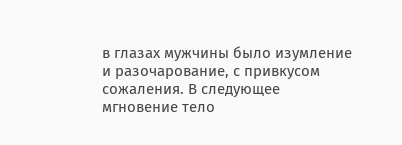в глазах мужчины было изумление и разочарование, с привкусом сожаления. В следующее мгновение тело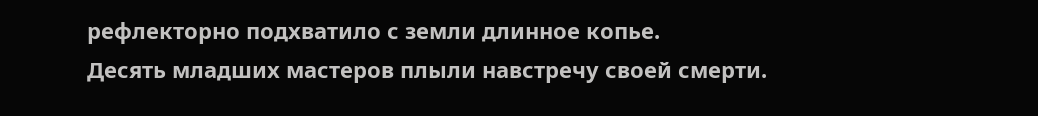рефлекторно подхватило с земли длинное копье.
Десять младших мастеров плыли навстречу своей смерти.